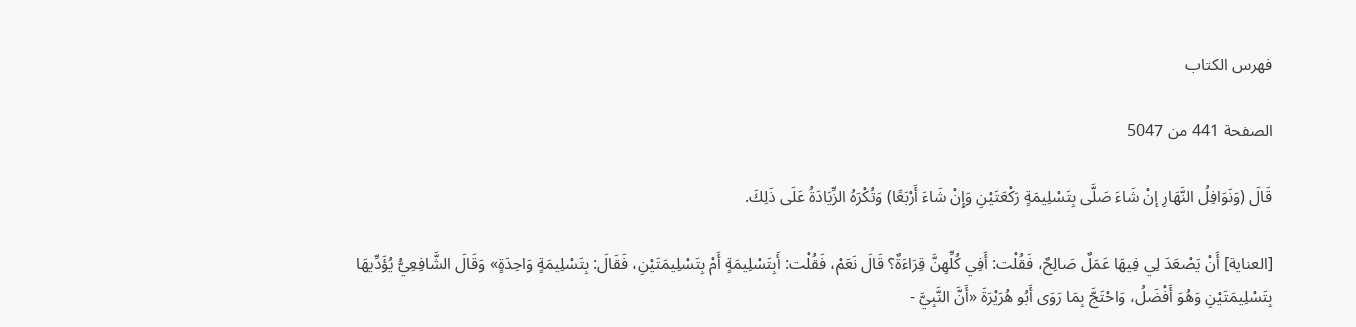فهرس الكتاب

الصفحة 441 من 5047

قَالَ (وَنَوَافِلُ النَّهَارِ إنْ شَاءَ صَلَّى بِتَسْلِيمَةٍ رَكْعَتَيْنِ وَإِنْ شَاءَ أَرْبَعًا) وَتُكْرَهُ الزِّيَادَةُ عَلَى ذَلِكَ.

[العناية] أَنْ يَصْعَدَ لِي فِيهَا عَمَلٌ صَالِحٌ، فَقُلْت: أَفِي كُلِّهِنَّ قِرَاءَةٌ؟ قَالَ نَعَمْ، فَقُلْت: أَبِتَسْلِيمَةٍ أَمْ بِتَسْلِيمَتَيْنِ، فَقَالَ: بِتَسْلِيمَةٍ وَاحِدَةٍ» وَقَالَ الشَّافِعِيُّ يُؤَدِّيهَا بِتَسْلِيمَتَيْنِ وَهُوَ أَفْضَلُ، وَاحْتَجَّ بِمَا رَوَى أَبُو هُرَيْرَةَ «أَنَّ النَّبِيَّ -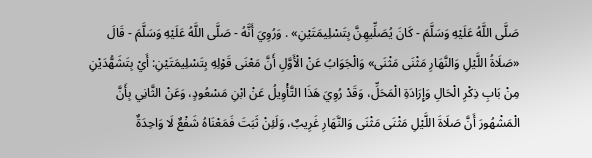صَلَّى اللَّهُ عَلَيْهِ وَسَلَّمَ - كَانَ يُصَلِّيهِنَّ بِتَسْلِيمَتَيْنِ» . وَرُوِيَ أَنَّهُ - صَلَّى اللَّهُ عَلَيْهِ وَسَلَّمَ - قَالَ «صَلَاةُ اللَّيْلِ وَالنَّهَارِ مَثْنَى مَثْنَى» وَالْجَوَابُ عَنْ الْأَوَّلِ أَنَّ مَعْنَى قَوْلِهِ بِتَسْلِيمَتَيْنِ: أَيْ بِتَشَهُّدَيْنِ مِنْ بَابِ ذِكْرِ الْحَالِ وَإِرَادَةِ الْمَحَلِّ، وَقَدْ رُوِيَ هَذَا التَّأْوِيلُ عَنْ ابْنِ مَسْعُودٍ، وَعَنْ الثَّانِي بِأَنَّ الْمَشْهُورَ أَنَّ صَلَاةَ اللَّيْلِ مَثْنَى مَثْنَى وَالنَّهَارِ غَرِيبٌ، وَلَئِنْ ثَبَتَ فَمَعْنَاهُ شَفْعٌ لَا وَاحِدَةٌ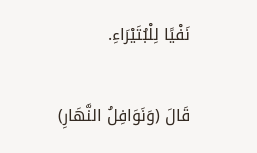نَفْيًا لِلْبُتَيْرَاءِ.

قَالَ (وَنَوَافِلُ النَّهَارِ)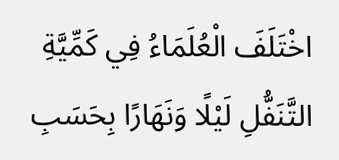اخْتَلَفَ الْعُلَمَاءُ فِي كَمِّيَّةِ التَّنَفُّلِ لَيْلًا وَنَهَارًا بِحَسَبِ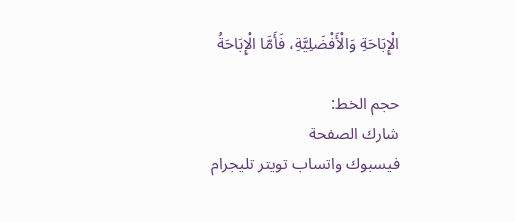الْإِبَاحَةِ وَالْأَفْضَلِيَّةِ، فَأَمَّا الْإِبَاحَةُ

حجم الخط:
شارك الصفحة
فيسبوك واتساب تويتر تليجرام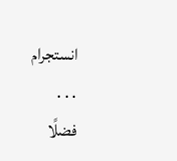انستجرام
. . .
فضلًا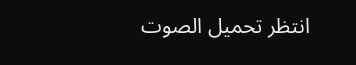انتظر تحميل الصوت